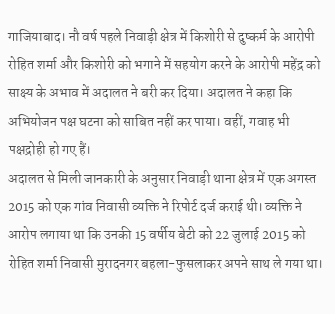गाजियाबाद। नौ वर्ष पहले निवाड़ी क्षेत्र में किशोरी से दुष्कर्म के आरोपी रोहित शर्मा और किशोरी को भगाने में सहयोग करने के आरोपी महेंद्र को साक्ष्य के अभाव में अदालत ने बरी कर दिया। अदालत ने कहा कि अभियोजन पक्ष घटना को साबित नहीं कर पाया। वहीं, गवाह भी पक्षद्रोही हो गए हैं।
अदालत से मिली जानकारी के अनुसार निवाड़ी थाना क्षेत्र में एक अगस्त 2015 को एक गांव निवासी व्यक्ति ने रिपोर्ट दर्ज कराई थी। व्यक्ति ने आरोप लगाया था कि उनकी 15 वर्षीय बेटी को 22 जुलाई 2015 को रोहित शर्मा निवासी मुरादनगर बहला-फुसलाकर अपने साथ ले गया था।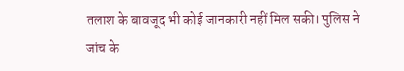तलाश के बावजूद भी कोई जानकारी नहीं मिल सकी। पुलिस ने जांच के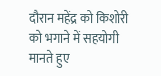दौरान महेंद्र को किशोरी को भगाने में सहयोगी मानते हुए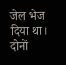जेल भेज दिया था। दोनों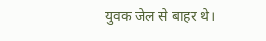युवक जेल से बाहर थे।